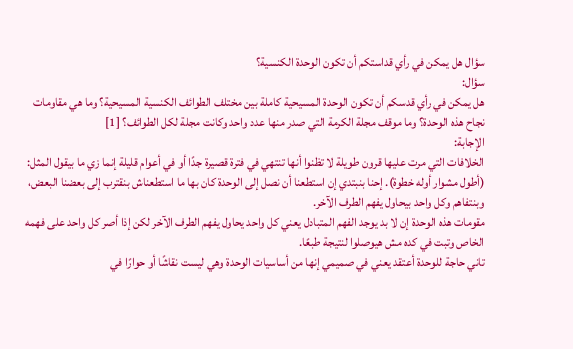سؤال هل يمكن في رأي قداستكم أن تكون الوحدة الكنسية؟
سؤال:
هل يمكن في رأي قدسكم أن تكون الوحدة المسيحية كاملة بين مختلف الطوائف الكنسية المسيحية؟ وما هي مقاومات نجاح هذه الوحدة؟ وما موقف مجلة الكرمة التي صدر منها عدد واحد وكانت مجلة لكل الطوائف؟ [1]
الإجابة:
الخلافات التي مرت عليها قرون طويلة لا تظنوا أنها تنتهي في فترة قصيرة جدًا أو في أعوام قليلة إنما زي ما بيقول المثل: (أطول مشوار أوله خطوة). إحنا بنبتدي إن استطعنا أن نصل إلى الوحدة كان بها ما استطعناش بنقترب إلى بعضنا البعض، وبنتفاهم وكل واحد بيحاول يفهم الطرف الآخر.
مقومات هذه الوحدة إن لا بد يوجد الفهم المتبادل يعني كل واحد يحاول يفهم الطرف الآخر لكن إذا أصر كل واحد على فهمه الخاص وتبت في كده مش هيوصلوا لنتيجة طبعًا.
تاني حاجة للوحدة أعتقد يعني في صميمي إنها من أساسيات الوحدة وهي ليست نقاشًا أو حوارًا في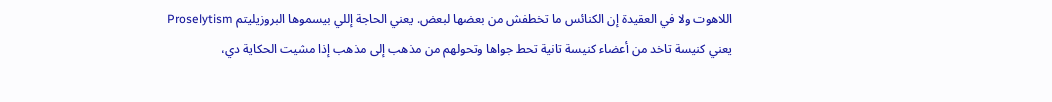اللاهوت ولا في العقيدة إن الكنائس ما تخطفش من بعضها لبعض. يعني الحاجة إللي بيسموها البروزيليتم Proselytism يعني كنيسة تاخد من أعضاء كنيسة تانية تحط جواها وتحولهم من مذهب إلى مذهب إذا مشيت الحكاية دي،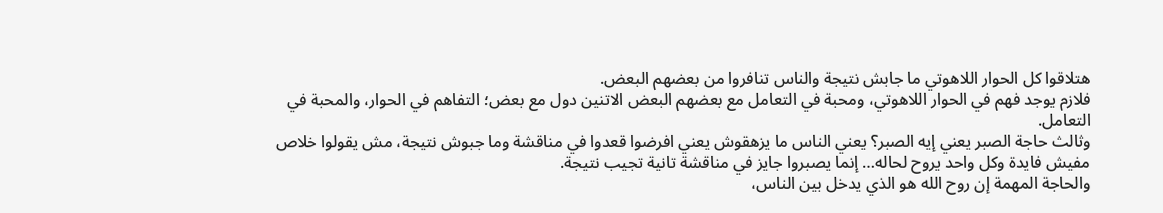هتلاقوا كل الحوار اللاهوتي ما جابش نتيجة والناس تنافروا من بعضهم البعض.
فلازم يوجد فهم في الحوار اللاهوتي، ومحبة في التعامل مع بعضهم البعض الاتنين دول مع بعض؛ التفاهم في الحوار، والمحبة في التعامل.
وثالث حاجة الصبر يعني إيه الصبر؟ يعني الناس ما يزهقوش يعني افرضوا قعدوا في مناقشة وما جبوش نتيجة، مش يقولوا خلاص مفيش فايدة وكل واحد يروح لحاله… إنما يصبروا جايز في مناقشة تانية تجيب نتيجة.
والحاجة المهمة إن روح الله هو الذي يدخل بين الناس،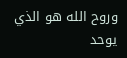وروح الله هو الذي يوحد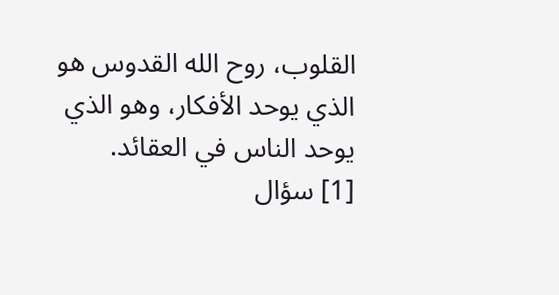القلوب، روح الله القدوس هو الذي يوحد الأفكار، وهو الذي يوحد الناس في العقائد.
[1] سؤال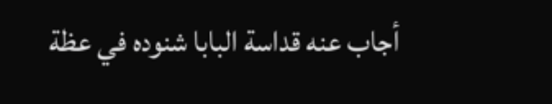أجاب عنه قداسة البابا شنوده في عظة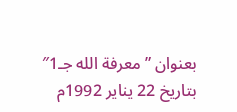بعنوان ” معرفة الله جـ1″ بتاريخ 22 يناير 1992م